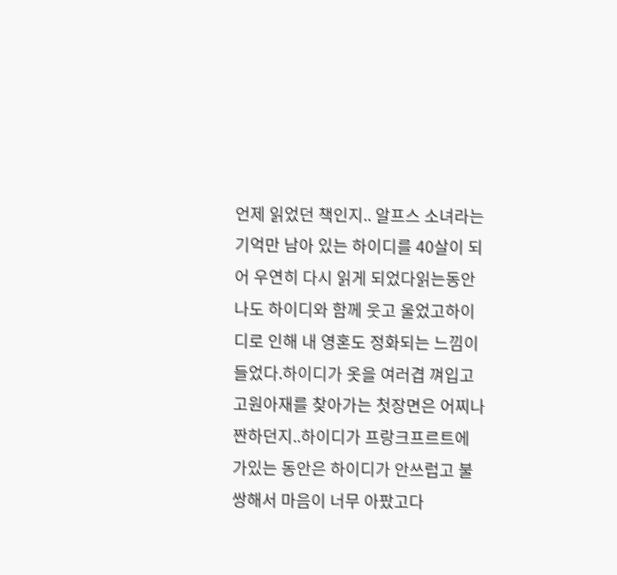언제 읽었던 책인지.. 알프스 소녀라는 기억만 남아 있는 하이디를 40살이 되어 우연히 다시 읽게 되었다읽는동안 나도 하이디와 함께 웃고 울었고하이디로 인해 내 영혼도 정화되는 느낌이 들었다.하이디가 옷을 여러겹 껴입고 고원아재를 찾아가는 첫장면은 어찌나 짠하던지..하이디가 프랑크프르트에 가있는 동안은 하이디가 안쓰럽고 불쌍해서 마음이 너무 아팠고다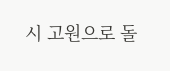시 고원으로 돌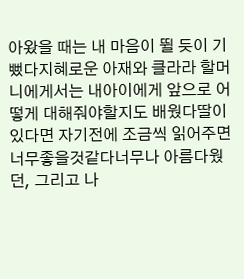아왔을 때는 내 마음이 뛸 듯이 기뻤다지혜로운 아재와 클라라 할머니에게서는 내아이에게 앞으로 어떻게 대해줘야할지도 배웠다딸이 있다면 자기전에 조금씩 읽어주면 너무좋을것같다너무나 아름다웠던, 그리고 나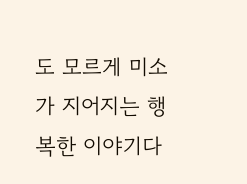도 모르게 미소가 지어지는 행복한 이야기다